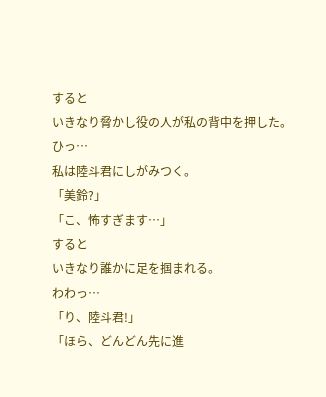すると
いきなり脅かし役の人が私の背中を押した。
ひっ…
私は陸斗君にしがみつく。
「美鈴?」
「こ、怖すぎます…」
すると
いきなり誰かに足を掴まれる。
わわっ…
「り、陸斗君!」
「ほら、どんどん先に進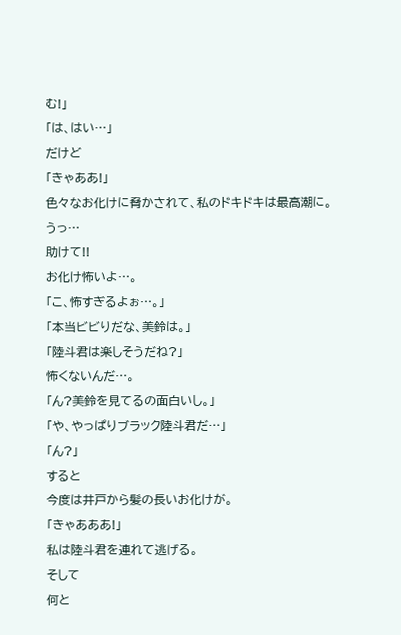む!」
「は、はい…」
だけど
「きゃああ!」
色々なお化けに脅かされて、私のドキドキは最高潮に。
うっ…
助けて!!
お化け怖いよ…。
「こ、怖すぎるよぉ…。」
「本当ビビりだな、美鈴は。」
「陸斗君は楽しそうだね?」
怖くないんだ…。
「ん?美鈴を見てるの面白いし。」
「や、やっぱりブラック陸斗君だ…」
「ん?」
すると
今度は井戸から髪の長いお化けが。
「きゃあああ!」
私は陸斗君を連れて逃げる。
そして
何と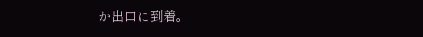か出口に到着。